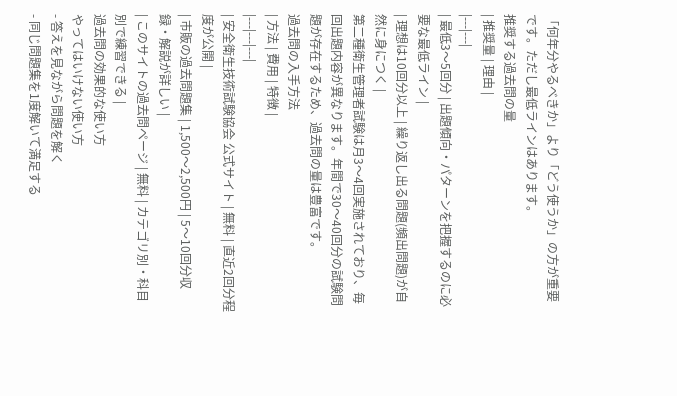「何年分やるべきか」より「どう使うか」の方が重要です。ただし最低ラインはあります。
推奨する過去問の量
| 推奨量 | 理由 |
|---|---|
| 最低3〜5回分 | 出題傾向・パターンを把握するのに必要な最低ライン |
| 理想は10回分以上 | 繰り返し出る問題(頻出問題)が自然に身につく |
第二種衛生管理者試験は月3〜4回実施されており、毎回出題内容が異なります。年間で30〜40回分の試験問題が存在するため、過去問の量は豊富です。
過去問の入手方法
| 方法 | 費用 | 特徴 |
|---|---|---|
| 安全衛生技術試験協会 公式サイト | 無料 | 直近2回分程度が公開 |
| 市販の過去問題集 | 1,500〜2,500円 | 5〜10回分収録・解説が詳しい |
| このサイトの過去問ページ | 無料 | カテゴリ別・科目別で練習できる |
過去問の効果的な使い方
やってはいけない使い方
- 答えを見ながら問題を解く
- 同じ問題集を1度解いて満足する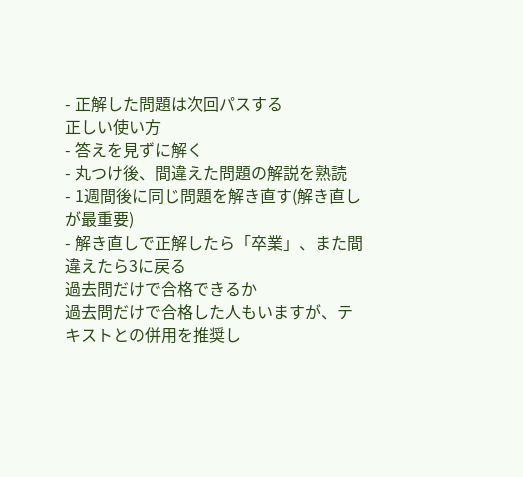- 正解した問題は次回パスする
正しい使い方
- 答えを見ずに解く
- 丸つけ後、間違えた問題の解説を熟読
- 1週間後に同じ問題を解き直す(解き直しが最重要)
- 解き直しで正解したら「卒業」、また間違えたら3に戻る
過去問だけで合格できるか
過去問だけで合格した人もいますが、テキストとの併用を推奨し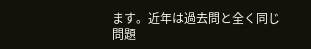ます。近年は過去問と全く同じ問題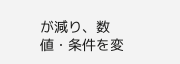が減り、数値・条件を変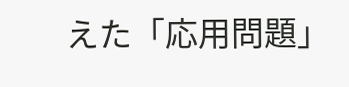えた「応用問題」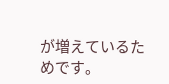が増えているためです。